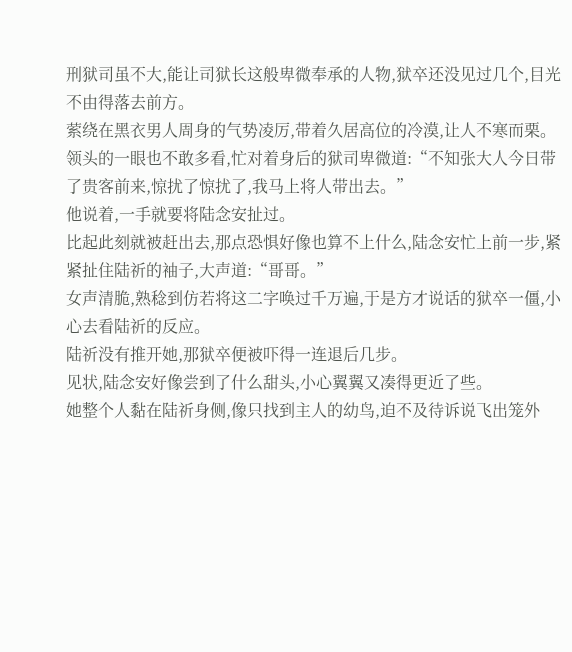刑狱司虽不大,能让司狱长这般卑微奉承的人物,狱卒还没见过几个,目光不由得落去前方。
萦绕在黑衣男人周身的气势凌厉,带着久居高位的冷漠,让人不寒而栗。
领头的一眼也不敢多看,忙对着身后的狱司卑微道:“不知张大人今日带了贵客前来,惊扰了惊扰了,我马上将人带出去。”
他说着,一手就要将陆念安扯过。
比起此刻就被赶出去,那点恐惧好像也算不上什么,陆念安忙上前一步,紧紧扯住陆祈的袖子,大声道:“哥哥。”
女声清脆,熟稔到仿若将这二字唤过千万遍,于是方才说话的狱卒一僵,小心去看陆祈的反应。
陆祈没有推开她,那狱卒便被吓得一连退后几步。
见状,陆念安好像尝到了什么甜头,小心翼翼又凑得更近了些。
她整个人黏在陆祈身侧,像只找到主人的幼鸟,迫不及待诉说飞出笼外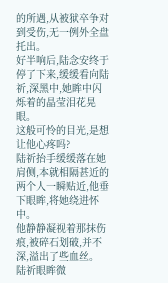的所遇,从被狱卒争对到受伤,无一例外全盘托出。
好半响后,陆念安终于停了下来,缓缓看向陆祈,深黑中,她眸中闪烁着的晶莹泪花晃眼。
这般可怜的目光,是想让他心疼吗?
陆祈抬手缓缓落在她肩侧,本就相隔甚近的两个人一瞬贴近,他垂下眼眸,将她绕进怀中。
他静静凝视着那抹伤痕,被碎石划破,并不深,溢出了些血丝。
陆祈眼眸微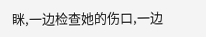眯,一边检查她的伤口,一边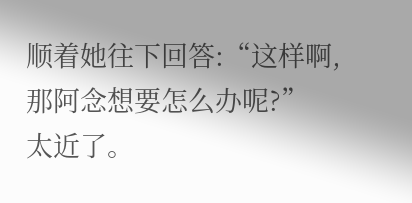顺着她往下回答:“这样啊,那阿念想要怎么办呢?”
太近了。